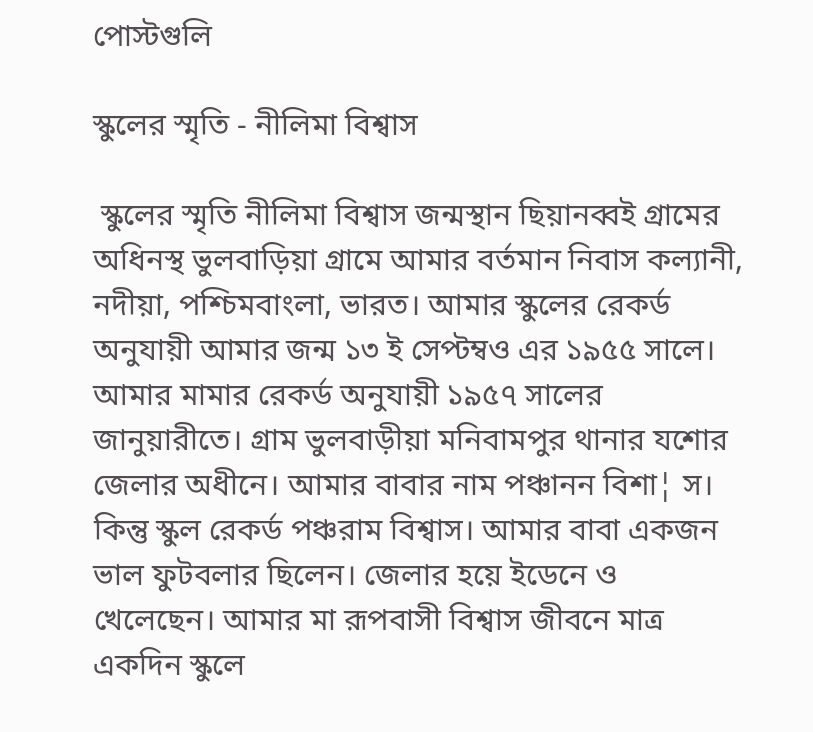পোস্টগুলি

স্কুলের স্মৃতি - নীলিমা বিশ্বাস

 স্কুলের স্মৃতি নীলিমা বিশ্বাস জন্মস্থান ছিয়ানব্বই গ্রামের অধিনস্থ ভুলবাড়িয়া গ্রামে আমার বর্তমান নিবাস কল্যানী, নদীয়া, পশ্চিমবাংলা, ভারত। আমার স্কুলের রেকর্ড অনুযায়ী আমার জন্ম ১৩ ই সেপ্টম্বও এর ১৯৫৫ সালে। আমার মামার রেকর্ড অনুযায়ী ১৯৫৭ সালের জানুয়ারীতে। গ্রাম ভুলবাড়ীয়া মনিবামপুর থানার যশোর জেলার অধীনে। আমার বাবার নাম পঞ্চানন বিশা¦ স। কিন্তু স্কুল রেকর্ড পঞ্চরাম বিশ্বাস। আমার বাবা একজন ভাল ফুটবলার ছিলেন। জেলার হয়ে ইডেনে ও খেলেছেন। আমার মা রূপবাসী বিশ্বাস জীবনে মাত্র একদিন স্কুলে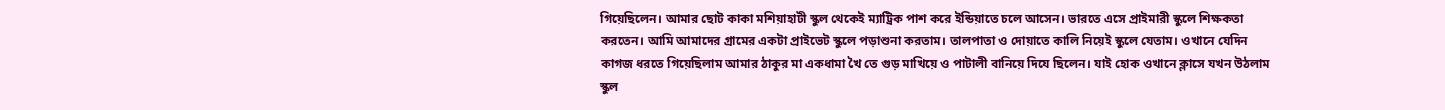গিয়েছিলেন। আমার ছোট কাকা মশিয়াহাটী স্কুল থেকেই ম্যাট্রিক পাশ করে ইন্ডিয়াতে চলে আসেন। ভারতে এসে প্রাইমারী স্কুলে শিক্ষকতা করতেন। আমি আমাদের গ্রামের একটা প্রাইভেট স্কুলে পড়াশুনা করতাম। তালপাতা ও দোয়াতে কালি নিয়েই স্কুলে যেতাম। ওখানে যেদিন কাগজ ধরতে গিয়েছিলাম আমার ঠাকুর মা একধামা খৈ তে গুড় মাখিয়ে ও পাটালী বানিয়ে দিযে ছিলেন। যাই হোক ওখানে ক্লাসে যখন উঠলাম স্কুল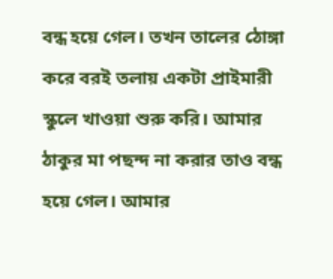বন্ধ হয়ে গেল। তখন তালের ঠোঙ্গা করে বরই তলায় একটা প্রাইমারী স্কুলে খাওয়া শুরু করি। আমার ঠাকুর মা পছন্দ না করার তাও বন্ধ হয়ে গেল। আমার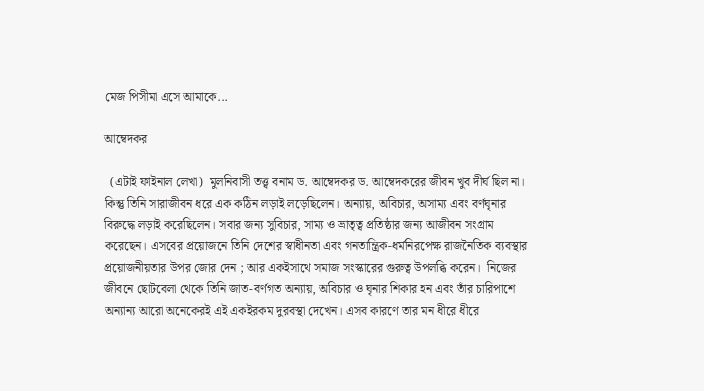মেজ পিসীমা এসে আমাকে...

আম্বেদকর

  (এটাই ফাইনাল লেখা)  মুলনিবাসী তত্ত্ব বনাম ড. আম্বেদকর ড. আম্বেদকরের জীবন খুব দীর্ঘ ছিল না। কিন্তু তিনি সারাজীবন ধরে এক কঠিন লড়াই লড়েছিলেন। অন্যায়, অবিচার, অসাম্য এবং বর্ণঘৃনার বিরুদ্ধে লড়াই করেছিলেন। সবার জন্য সুবিচার, সাম্য ও ভ্রাতৃত্ব প্রতিষ্ঠার জন্য আজীবন সংগ্রাম করেছেন। এসবের প্রয়োজনে তিনি দেশের স্বাধীনতা এবং গনতান্ত্রিক-ধর্মনিরপেক্ষ রাজনৈতিক ব্যবস্থার প্রয়োজনীয়তার উপর জোর দেন ; আর একইসাথে সমাজ সংস্কারের গুরুত্ব উপলব্ধি করেন।  নিজের জীবনে ছোটবেলা থেকে তিনি জাত-বর্ণগত অন্যায়, অবিচার ও ঘৃনার শিকার হন এবং তাঁর চারিপাশে অন্যান্য আরো অনেকেরই এই একইরকম দুরবস্থা দেখেন। এসব কারণে তার মন ধীরে ধীরে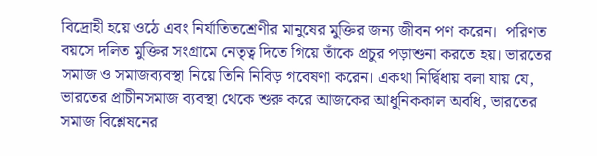বিদ্রোহী হয়ে ওঠে এবং নির্যাতিতশ্রেণীর মানুষের মুক্তির জন্য জীবন পণ করেন।  পরিণত বয়সে দলিত মুক্তির সংগ্রামে নেতৃত্ব দিতে গিয়ে তাঁকে প্রচুর পড়াশুনা করতে হয়। ভারতের সমাজ ও সমাজব্যবস্থা নিয়ে তিনি নিবিড় গবেষণা করেন। একথা নির্দ্বিধায় বলা যায় যে, ভারতের প্রাচীনসমাজ ব্যবস্থা থেকে শুরু করে আজকের আধুনিককাল অবধি, ভারতের সমাজ বিশ্লেষনের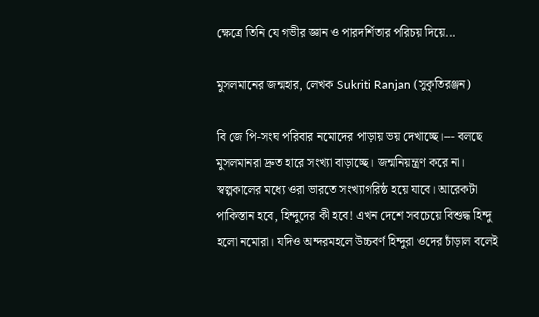ক্ষেত্রে তিনি যে গভীর জ্ঞান ও পারদর্শিতার পরিচয় দিয়ে...

মুসলমানের জন্মহার, লেখক Sukriti Ranjan (সুকৃতিরঞ্জন)

বি জে পি-সংঘ পরিবার নমোদের পাড়ায় ভয় দেখাচ্ছে।--- বলছে মুসলমানরা দ্রুত হারে সংখ্যা বাড়াচ্ছে। জন্মনিয়ন্ত্রণ করে না। স্বল্পকালের মধ্যে ওরা ভারতে সংখ্যাগরিষ্ঠ হয়ে যাবে। আরেকটা পাকিস্তান হবে, হিন্দুদের কী হবে! এখন দেশে সবচেয়ে বিশুদ্ধ হিন্দু হলো নমোরা। যদিও অন্দরমহলে উচ্চবর্ণ হিন্দুরা ওদের চাঁড়াল বলেই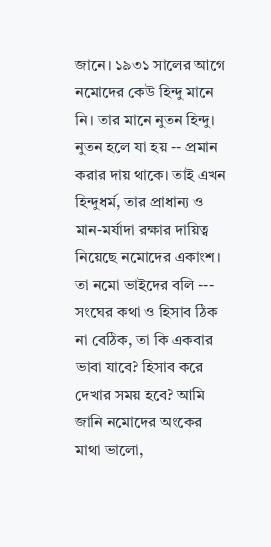জানে। ১৯৩১ সালের আগে নমোদের কেউ হিন্দু মানে নি। তার মানে নুতন হিন্দু। নুতন হলে যা হয় -- প্রমান করার দায় থাকে। তাই এখন হিন্দুধর্ম, তার প্রাধান্য ও মান-মর্যাদা রক্ষার দায়িত্ব নিয়েছে নমোদের একাংশ। তা নমো ভাইদের বলি --- সংঘের কথা ও হিসাব ঠিক না বেঠিক, তা কি একবার ভাবা যাবে? হিসাব করে দেখার সময় হবে? আমি জানি নমোদের অংকের মাথা ভালো,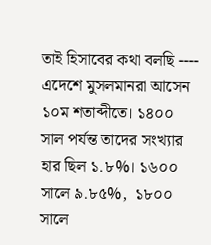তাই হিসাবের কথা বলছি ---- এদেশে মুসলমানরা আসেন ১০ম শতাব্দীতে। ১৪০০ সাল পর্যন্ত তাদের সংখ্যার হার ছিল ১.৮%। ১৬০০ সালে ৯.৮৫%,  ১৮০০ সালে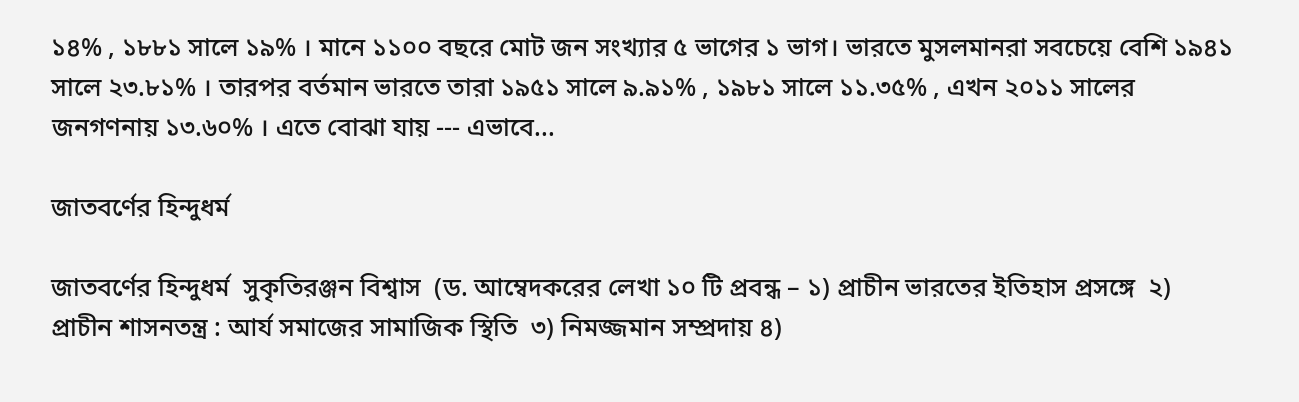১৪% , ১৮৮১ সালে ১৯% । মানে ১১০০ বছরে মোট জন সংখ্যার ৫ ভাগের ১ ভাগ। ভারতে মুসলমানরা সবচেয়ে বেশি ১৯৪১ সালে ২৩.৮১% । তারপর বর্তমান ভারতে তারা ১৯৫১ সালে ৯.৯১% , ১৯৮১ সালে ১১.৩৫% , এখন ২০১১ সালের জনগণনায় ১৩.৬০% । এতে বোঝা যায় --- এভাবে...

জাতবর্ণের হিন্দুধর্ম

জাতবর্ণের হিন্দুধর্ম  সুকৃতিরঞ্জন বিশ্বাস  (ড. আম্বেদকরের লেখা ১০ টি প্রবন্ধ – ১) প্রাচীন ভারতের ইতিহাস প্রসঙ্গে  ২) প্রাচীন শাসনতন্ত্র : আর্য সমাজের সামাজিক স্থিতি  ৩) নিমজ্জমান সম্প্রদায় ৪)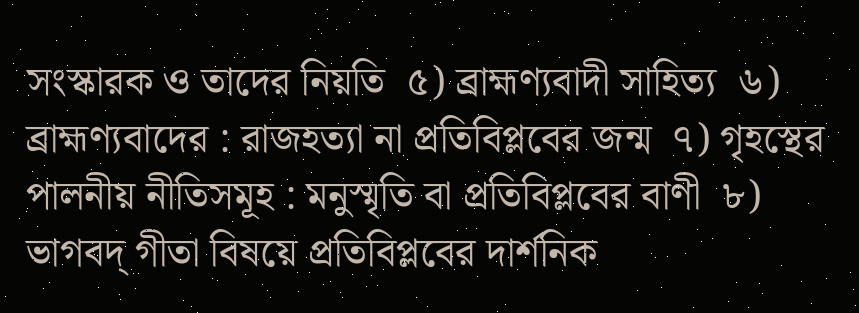সংস্কারক ও তাদের নিয়তি  ৫) ব্রাহ্মণ্যবাদী সাহিত্য  ৬) ব্রাহ্মণ্যবাদের : রাজহত্যা না প্রতিবিপ্লবের জন্ম  ৭) গৃহস্থের পালনীয় নীতিসমূহ : মনুস্মৃতি বা প্রতিবিপ্লবের বাণী  ৮) ভাগবদ্ গীতা বিষয়ে প্রতিবিপ্লবের দার্শনিক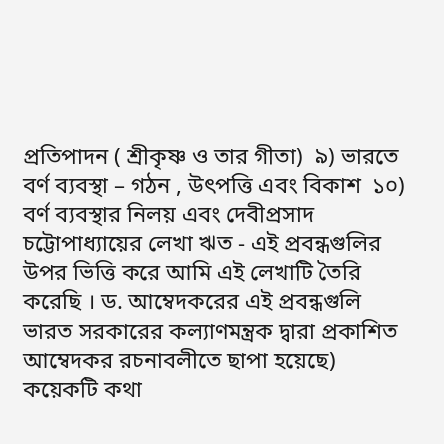প্রতিপাদন ( শ্রীকৃষ্ণ ও তার গীতা)  ৯) ভারতে বর্ণ ব্যবস্থা – গঠন , উৎপত্তি এবং বিকাশ  ১০) বর্ণ ব্যবস্থার নিলয় এবং দেবীপ্রসাদ চট্টোপাধ্যায়ের লেখা ঋত - এই প্রবন্ধগুলির উপর ভিত্তি করে আমি এই লেখাটি তৈরি করেছি । ড. আম্বেদকরের এই প্রবন্ধগুলি ভারত সরকারের কল্যাণমন্ত্রক দ্বারা প্রকাশিত আম্বেদকর রচনাবলীতে ছাপা হয়েছে) কয়েকটি কথা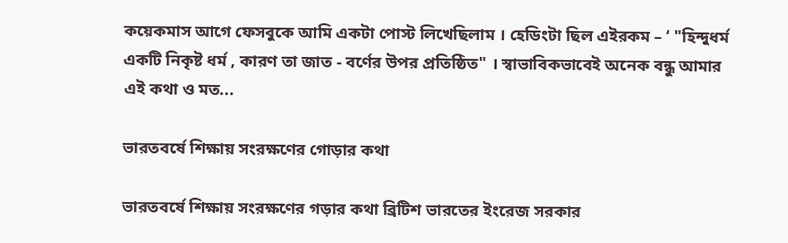কয়েকমাস আগে ফেসবুকে আমি একটা পোস্ট লিখেছিলাম । হেডিংটা ছিল এইরকম – ‘ "হিন্দুধর্ম একটি নিকৃষ্ট ধর্ম , কারণ তা জাত - বর্ণের উপর প্রতিষ্ঠিত" । স্বাভাবিকভাবেই অনেক বন্ধু আমার এই কথা ও মত...

ভারতবর্ষে শিক্ষায় সংরক্ষণের গোড়ার কথা

ভারতবর্ষে শিক্ষায় সংরক্ষণের গড়ার কথা ব্রিটিশ ভারতের ইংরেজ সরকার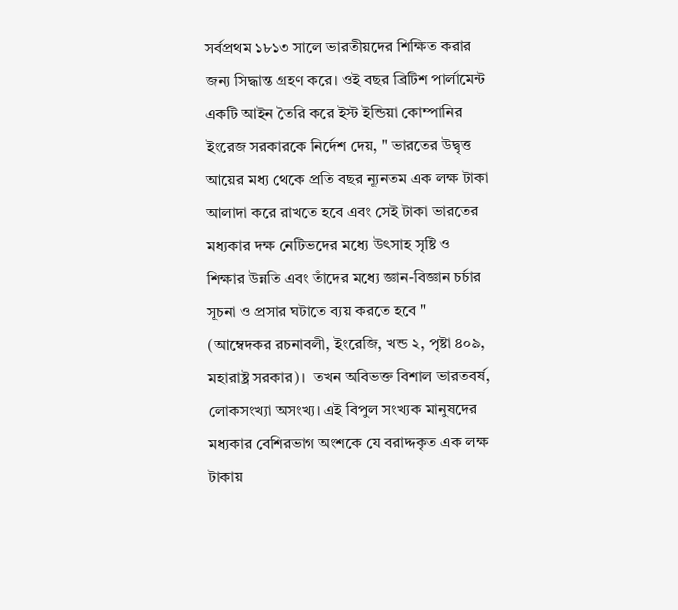সর্বপ্রথম ১৮১৩ সালে ভারতীয়দের শিক্ষিত করার জন্য সিদ্ধান্ত গ্রহণ করে। ওই বছর ব্রিটিশ পার্লামেন্ট একটি আইন তৈরি করে ইস্ট ইন্ডিয়া কোম্পানির ইংরেজ সরকারকে নির্দেশ দেয়, " ভারতের উদ্বৃত্ত আয়ের মধ্য থেকে প্রতি বছর ন্যূনতম এক লক্ষ টাকা আলাদা করে রাখতে হবে এবং সেই টাকা ভারতের মধ্যকার দক্ষ নেটিভদের মধ্যে উৎসাহ সৃষ্টি ও শিক্ষার উন্নতি এবং তাঁদের মধ্যে জ্ঞান-বিজ্ঞান চর্চার সূচনা ও প্রসার ঘটাতে ব্যয় করতে হবে " (আম্বেদকর রচনাবলী, ইংরেজি, খন্ড ২, পৃষ্টা ৪০৯, মহারাষ্ট্র সরকার)।  তখন অবিভক্ত বিশাল ভারতবর্ষ, লোকসংখ্যা অসংখ্য। এই বিপুল সংখ্যক মানুষদের মধ্যকার বেশিরভাগ অংশকে যে বরাদ্দকৃত এক লক্ষ টাকায়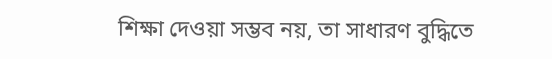শিক্ষা দেওয়া সম্ভব নয়, তা সাধারণ বুদ্ধিতে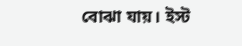বোঝা যায়। ইস্ট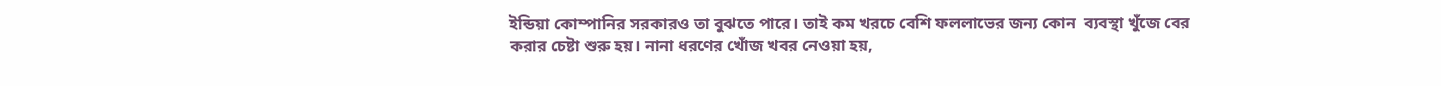ইন্ডিয়া কোম্পানির সরকারও তা বুঝতে পারে। তাই কম খরচে বেশি ফললাভের জন্য কোন  ব্যবস্থা খুঁজে বের করার চেষ্টা শুরু হয়। নানা ধরণের খোঁজ খবর নেওয়া হয়,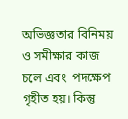অভিজ্ঞতার বিনিময় ও সমীক্ষার কাজ চলে এবং  পদক্ষেপ গৃহীত হয়। কিন্তু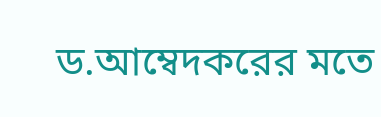ড.আম্বেদকরের মতে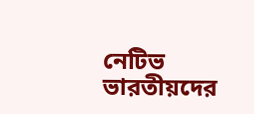নেটিভ ভারতীয়দের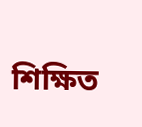শিক্ষিত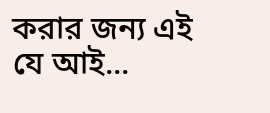করার জন্য এই যে আই...